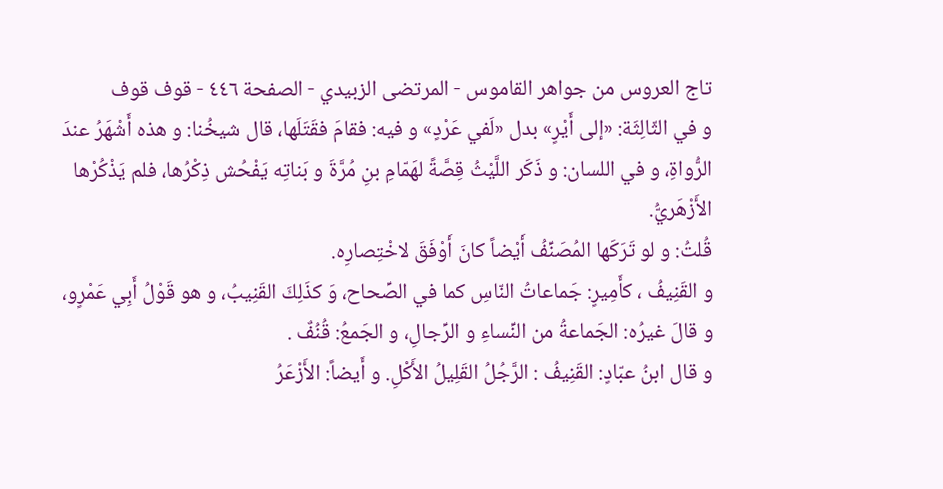تاج العروس من جواهر القاموس - المرتضى الزبيدي - الصفحة ٤٤٦ - قوف قوف
و في الثّالِثَة: «إلى أَيْرٍ» بدل «لَفي عَرْدٍ» و فيه: فقامَ فقَتَلَها، قال شيخُنا: و هذه أَشْهَرُ عندَ الرُّواةِ، و في اللسان: و ذَكَر اللَّيْثُ قِصَّةً لهَمّامِ بنِ مُرَّةَ و بَناتِه يَفْحُش ذِكْرُها، فلم يَذْكُرْها الأَزْهَريُّ.
قُلتُ: و لو تَرَكَها المُصَنِّفُ أَيْضاً كانَ أَوْفَقَ لاخْتِصارِه.
و القَنِيفُ ، كأَمِيرٍ: جَماعاتُ النّاسِ كما في الصِّحاح، وَ كذَلِكَ القَنِيبُ، و هو قَوْلُ أَبِي عَمْرٍو، و قالَ غيرُه: الجَماعةُ من النِّساءِ و الرِّجالِ، و الجَمعُ: قُنُفٌ .
و قال ابنُ عبّادٍ: القَنِيفُ : الرَّجُلُ القَلِيلُ الأَكْلِ. و أَيضاً: الأَزْعَرُ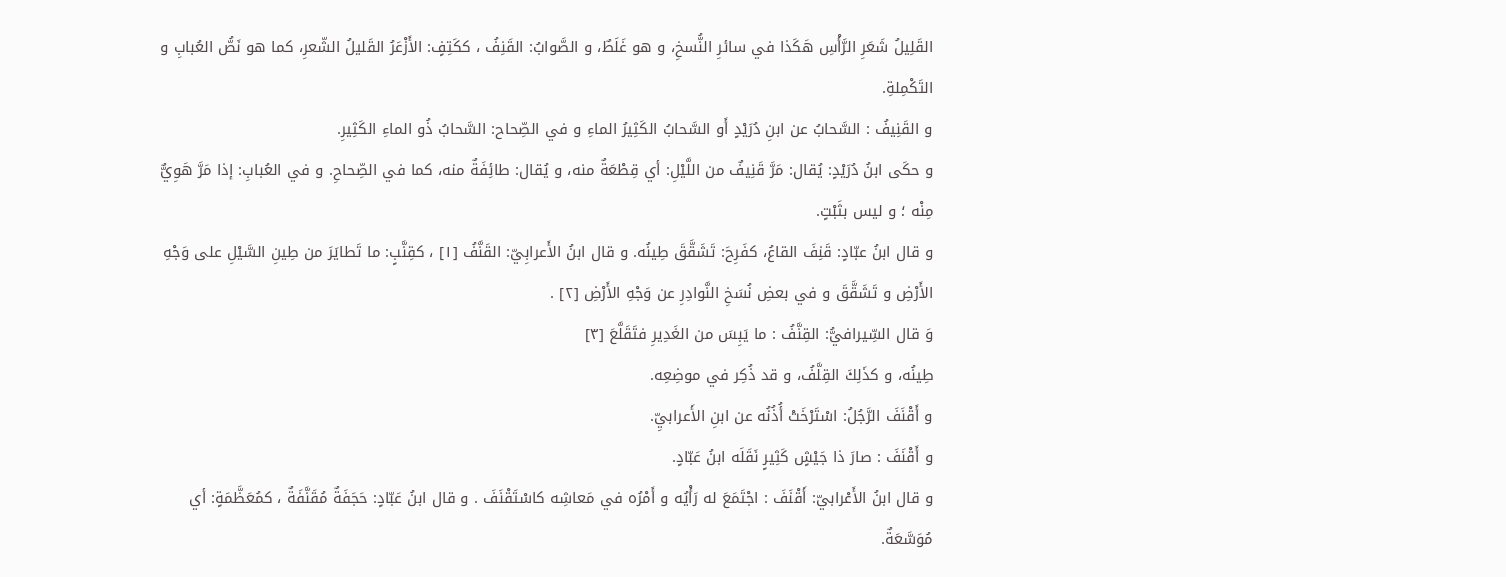القَلِيلُ شَعَرِ الرَّأْسِ هَكَذا في سائرِ النُّسخِ، و هو غَلَطٌ، و الصَّوابُ: القَنِفُ ، ككَتِفٍ: الأَزْعَرُ القَليلُ الشّعرِ، كما هو نَصُّ العُبابِ و التَكْمِلةِ.
و القَنِيفُ : السَّحابُ عن ابنِ دُرَيْدٍ أَو السَّحابُ الكَثِيرُ الماءِ و في الصِّحاح: السَّحابُ ذُو الماءِ الكَثِيرِ.
و حكَى ابنُ دُرَيْدٍ: يُقال: مَرَّ قَنِيفٌ من اللَّيْلِ: أي قِطْعَةٌ منه، و يُقال: طائِفَةٌ منه، كما في الصِّحاحِ. و في العُبابِ: إذا مَرَّ هَوِيٌّ مِنْه ؛ و ليس بثَبْتٍ.
و قال ابنُ عبّادٍ: قَنِفَ القاعُ، كفَرِحَ: تَشَقَّقَ طِينُه. و قال ابنُ الأَعرابِيّ: القَنَّفُ [١] ، كقِنَّبٍ: ما تَطايَرَ من طِينِ السَّيْلِ على وَجْهِ الأَرْضِ و تَشَقَّقَ و في بعضِ نُسَخِ النَّوادِرِ عن وَجْهِ الأَرْضِ [٢] .
وَ قال السِّيرافيُّ: القِنَّفُ : ما يَبِسَ من الغَدِيرِ فتَقَلَّعَ [٣]
طِينُه، و كذَلِكَ القِلَّفُ، و قد ذُكِر في موضِعِه.
و أَقْنَفَ الرَّجُلُ: اسْتَرْخَتْ أُذُنُه عن ابنِ الأَعرابيِّ.
و أَقْنَفَ : صارَ ذا جَيْشٍ كَثِيرٍ نَقَلَه ابنُ عَبّادٍ.
و قال ابنُ الأَعْرابيّ: أَقْنَفَ : اجْتَمَعَ له رَأْيُه و أَمْرُه في مَعاشِه كاسْتَقْنَفَ . و قال ابنُ عَبّادٍ: حَجَفَةٌ مُقَنَّفَةٌ ، كمُعَظَّمَةٍ: أي مُوَسَّعَةٌ.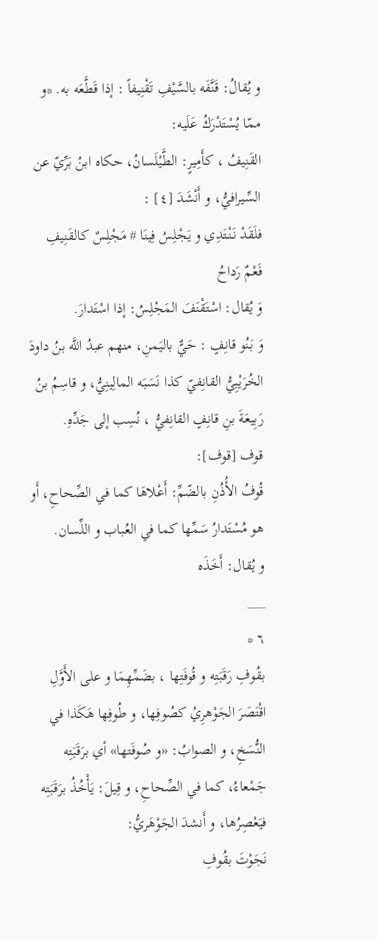و يُقالُ: قَنَّفَه بالسَّيْفِ تَقْنِيفاً : إذا قَطَّعَه به. *و ممّا يُسْتَدْرَكُ عَلَيه:
القَنِيفُ ، كأَمِيرٍ: الطَّيْلَسانُ، حكاه ابنُ بَرِّيّ عن السِّيرافيُّ، و أَنْشَدَ [٤] :
فلَقَدْ نَنْتَدِي و يَجْلِسُ فِينَا # مَجْلِسٌ كالقَنِيفِ فَعْمٌ رَداحُ
وَ يُقال: اسْتَقْنَفَ المَجْلِسُ: إذا اسْتَدارَ.
وَ بَنُو قانِفٍ : حَيٌّ باليَمنِ، منهم عبدُ اللَّه بنُ داودَ الخُرَيْبِيُّ القانِفيّ كذا نَسَبَه المالِينِيُّ، و قاسِمُ بنُ رَبِيعَةَ بنِ قانِفٍ القانِفيُّ ، نُسِب إلى جَدِّهِ.
قوف [قوف]:
قُوفُ الأُذُنِ بالضّمِّ: أَعْلاهَا كما في الصِّحاحِ، أَو هو مُسْتَدارُ سَمِّها كما في العُباب و اللِّسان.
و يُقال: أَخَذَه
___
٦ *
بقُوفِ رَقَبَتِه و قُوفَتِها ، بضَمِّهِمَا و على الأَوَّلِ اقْتَصَرَ الجَوْهرِيُ كصُوفِها، و طُوفِها هَكَذا في النُّسَخِ، و الصوابُ: «و صُوفَتها» أي برَقَبَتِه جَمْعاءُ، كما في الصِّحاحِ، و قِيلَ: يَأْخُذُ برَقَبَتِه فيَعْصِرُها، و أَنشدَ الجَوْهَريُّ:
نَجَوْتَ بقُوفِ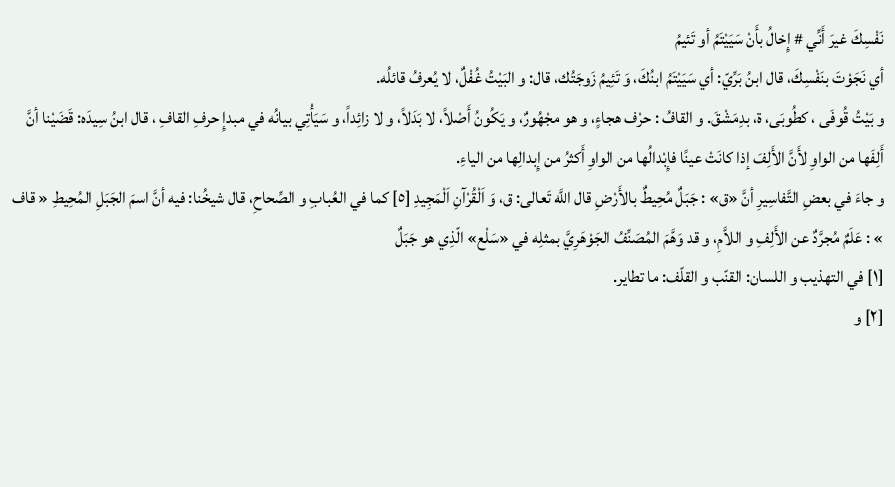نَفْسِكَ غيرَ أَنِّي # إِخالُ بأَنْ سَيَيْتَمُ أو تَئيمُ
أي نَجَوْتَ بنَفْسِكَ، قال ابنُ بَرِّيّ: أي سَيَيْتَمُ ابنُكَ، وَ تَئِيمُ زَوجَتُك، قال: و البَيْتُ غُفْلٌ، لا يُعرفُ قائلُه.
و بَيْتُ قُوفَى ، كطُوبَى، ة، بدِمَشْقَ. و القافُ : حرْف هجاءٍ، و هو مجْهُورٌ، و يَكُونُ أَصْلاً، لا بَدَلاً، و لا زائِداً، و سَيَأْتِي بيانُه في مبدإِ حرفِ القافِ ، قال ابنُ سِيدَه: قَضَيْنا أنَّ أَلِفَها من الواوِ لأَنَّ الأَلِفَ إذا كانَتْ عينًا فإِبْدالُها من الواوِ أَكثرُ من إِبدالِها من الياءِ.
و جاءَ في بعضِ التَّفاسِيرِ أنَّ «ق» : جَبَلٌ مُحِيطٌ بالأَرْضِ قال اللَّه تَعالى: ق، وَ اَلْقُرْآنِ اَلْمَجِيدِ [٥] كما في العُبابِ و الصِّحاحِ، قال شيخُنا: فيه أنَّ اسمَ الجَبَلِ المُحِيطِ « قاف » : عَلَمٌ مُجرَّدٌ عن الأَلِفِ و اللاَّمِ، و قد وَهَّمَ المُصَنِّفُ الجَوْهَرِيَّ بمثلِه في «سَلْع» الّذِي هو جَبَلٌ
[١] في التهذيب و اللسان: القنّب و القلّف: ما تطاير.
[٢] و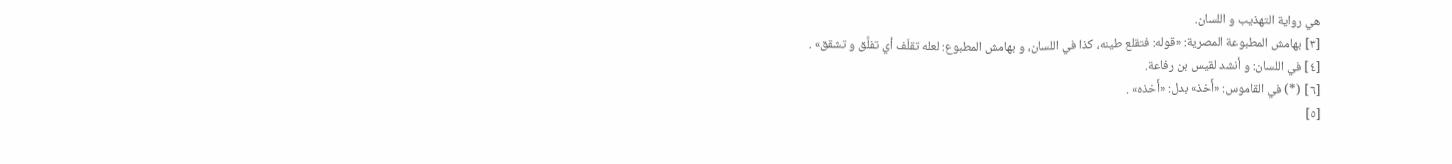هي رواية التهذيب و اللسان.
[٣] بهامش المطبوعة المصرية: «قوله: فتقلع طينه، كذا في اللسان، و بهامش المطبوع: لعله تقلّف أي تفلَّق و تشقق» .
[٤] في اللسان: و أنشد لقيس بن رفاعة.
[٦] (*) في القاموس: «أَخذ» بدل: «أَخذه» .
[٥]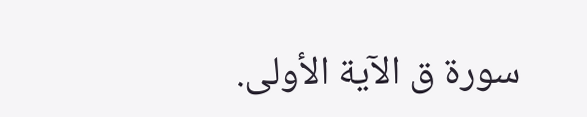سورة ق الآية الأولى.